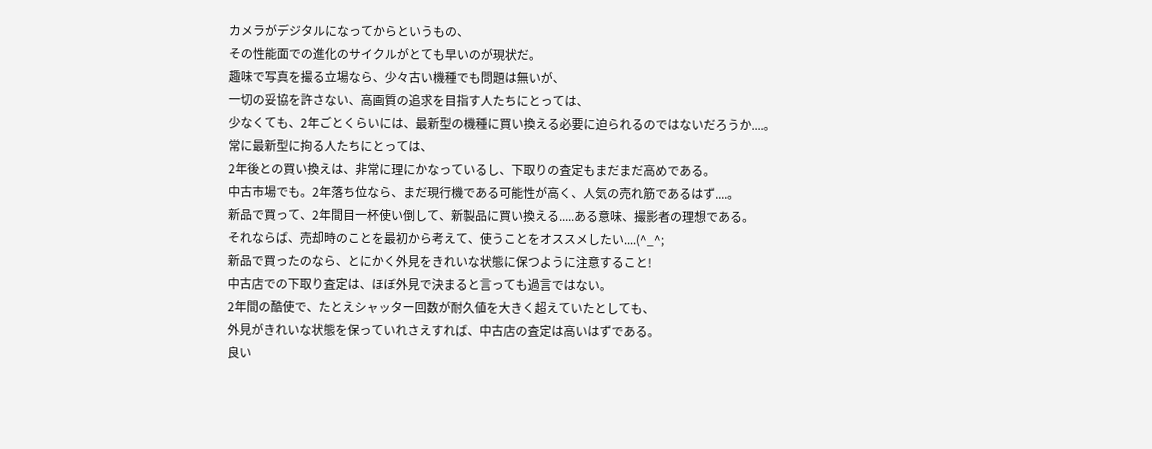カメラがデジタルになってからというもの、
その性能面での進化のサイクルがとても早いのが現状だ。
趣味で写真を撮る立場なら、少々古い機種でも問題は無いが、
一切の妥協を許さない、高画質の追求を目指す人たちにとっては、
少なくても、2年ごとくらいには、最新型の機種に買い換える必要に迫られるのではないだろうか....。
常に最新型に拘る人たちにとっては、
2年後との買い換えは、非常に理にかなっているし、下取りの査定もまだまだ高めである。
中古市場でも。2年落ち位なら、まだ現行機である可能性が高く、人気の売れ筋であるはず....。
新品で買って、2年間目一杯使い倒して、新製品に買い換える.....ある意味、撮影者の理想である。
それならば、売却時のことを最初から考えて、使うことをオススメしたい....(^_^;
新品で買ったのなら、とにかく外見をきれいな状態に保つように注意すること!
中古店での下取り査定は、ほぼ外見で決まると言っても過言ではない。
2年間の酷使で、たとえシャッター回数が耐久値を大きく超えていたとしても、
外見がきれいな状態を保っていれさえすれば、中古店の査定は高いはずである。
良い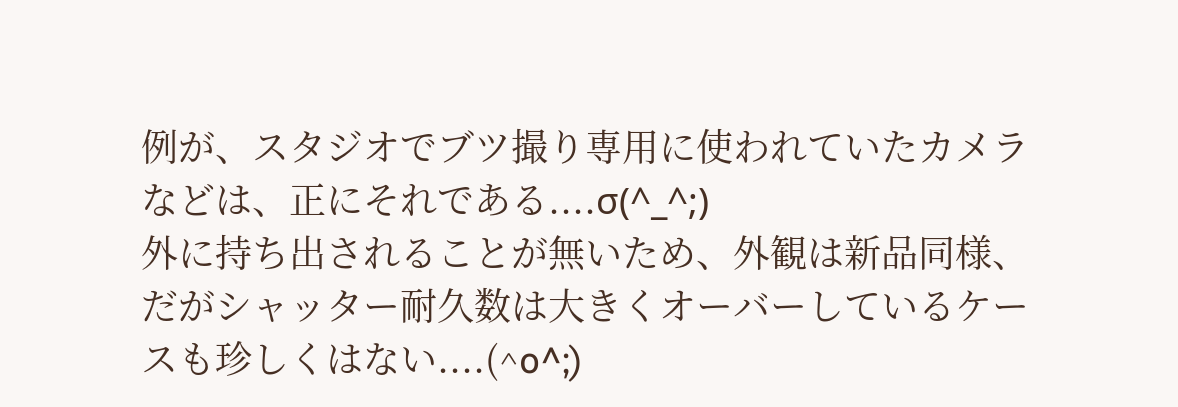例が、スタジオでブツ撮り専用に使われていたカメラなどは、正にそれである....σ(^_^;)
外に持ち出されることが無いため、外観は新品同様、
だがシャッター耐久数は大きくオーバーしているケースも珍しくはない....(^o^;)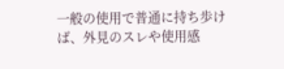一般の使用で普通に持ち歩けば、外見のスレや使用感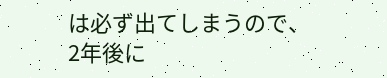は必ず出てしまうので、
2年後に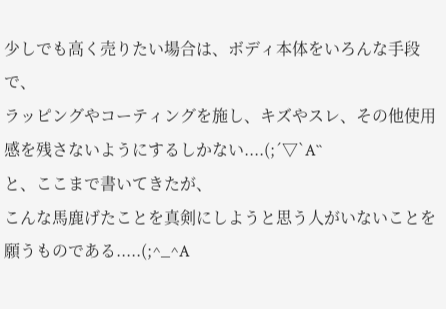少しでも高く売りたい場合は、ボディ本体をいろんな手段で、
ラッピングやコーティングを施し、キズやスレ、その他使用感を残さないようにするしかない....(;´▽`A``
と、ここまで書いてきたが、
こんな馬鹿げたことを真剣にしようと思う人がいないことを願うものである.....(;^_^A